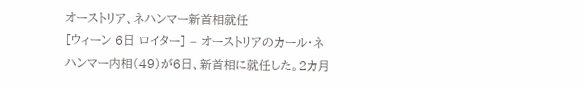オーストリア、ネハンマー新首相就任
[ウィーン 6日 ロイター] – オーストリアのカール・ネハンマー内相(49)が6日、新首相に就任した。2カ月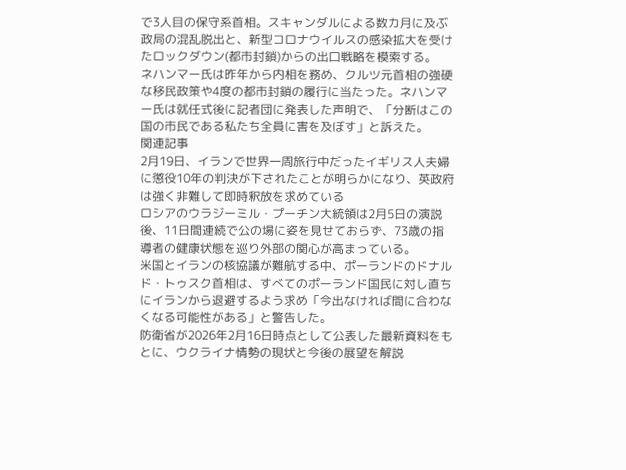で3人目の保守系首相。スキャンダルによる数カ月に及ぶ政局の混乱脱出と、新型コロナウイルスの感染拡大を受けたロックダウン(都市封鎖)からの出口戦略を模索する。
ネハンマー氏は昨年から内相を務め、クルツ元首相の強硬な移民政策や4度の都市封鎖の履行に当たった。ネハンマー氏は就任式後に記者団に発表した声明で、「分断はこの国の市民である私たち全員に害を及ぼす」と訴えた。
関連記事
2月19日、イランで世界一周旅行中だったイギリス人夫婦に懲役10年の判決が下されたことが明らかになり、英政府は強く非難して即時釈放を求めている
ロシアのウラジーミル・プーチン大統領は2月5日の演説後、11日間連続で公の場に姿を見せておらず、73歳の指導者の健康状態を巡り外部の関心が高まっている。
米国とイランの核協議が難航する中、ポーランドのドナルド・トゥスク首相は、すべてのポーランド国民に対し直ちにイランから退避するよう求め「今出なければ間に合わなくなる可能性がある」と警告した。
防衛省が2026年2月16日時点として公表した最新資料をもとに、ウクライナ情勢の現状と今後の展望を解説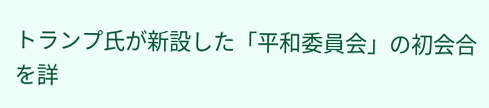トランプ氏が新設した「平和委員会」の初会合を詳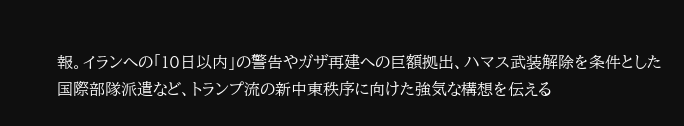報。イランへの「10日以内」の警告やガザ再建への巨額拠出、ハマス武装解除を条件とした国際部隊派遣など、トランプ流の新中東秩序に向けた強気な構想を伝える